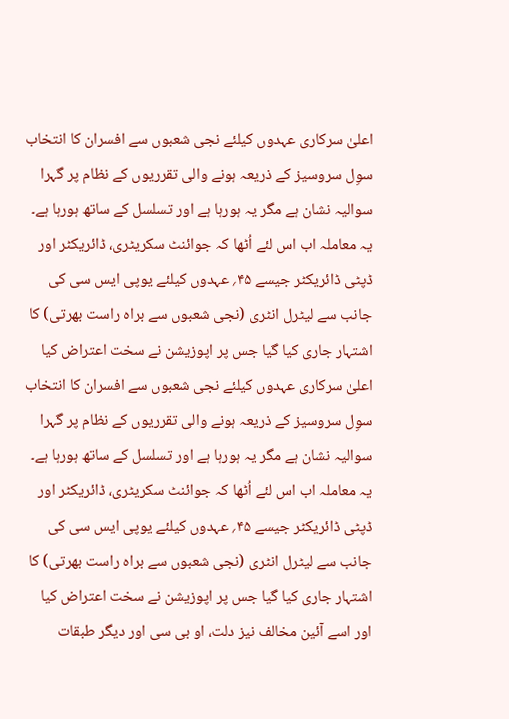اعلیٰ سرکاری عہدوں کیلئے نجی شعبوں سے افسران کا انتخاب سوِل سروسیز کے ذریعہ ہونے والی تقرریوں کے نظام پر گہرا سوالیہ نشان ہے مگر یہ ہورہا ہے اور تسلسل کے ساتھ ہورہا ہے۔ یہ معاملہ اب اس لئے اُٹھا کہ جوائنٹ سکریٹری، ڈائریکٹر اور ڈپٹی ڈائریکٹر جیسے ۴۵؍ عہدوں کیلئے یوپی ایس سی کی جانب سے لیٹرل انٹری (نجی شعبوں سے براہ راست بھرتی) کا اشتہار جاری کیا گیا جس پر اپوزیشن نے سخت اعتراض کیا
اعلیٰ سرکاری عہدوں کیلئے نجی شعبوں سے افسران کا انتخاب سوِل سروسیز کے ذریعہ ہونے والی تقرریوں کے نظام پر گہرا سوالیہ نشان ہے مگر یہ ہورہا ہے اور تسلسل کے ساتھ ہورہا ہے۔ یہ معاملہ اب اس لئے اُٹھا کہ جوائنٹ سکریٹری، ڈائریکٹر اور ڈپٹی ڈائریکٹر جیسے ۴۵؍ عہدوں کیلئے یوپی ایس سی کی جانب سے لیٹرل انٹری (نجی شعبوں سے براہ راست بھرتی) کا اشتہار جاری کیا گیا جس پر اپوزیشن نے سخت اعتراض کیا اور اسے آئین مخالف نیز دلت، او بی سی اور دیگر طبقات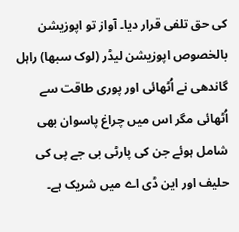کی حق تلفی قرار دیا۔ آواز تو اپوزیشن بالخصوص اپوزیشن لیڈر (لوک سبھا) راہل گاندھی نے اُٹھائی اور پوری طاقت سے اُٹھائی مگر اس میں چراغ پاسوان بھی شامل ہوئے جن کی پارٹی بی جے پی کی حلیف اور این ڈی اے میں شریک ہے۔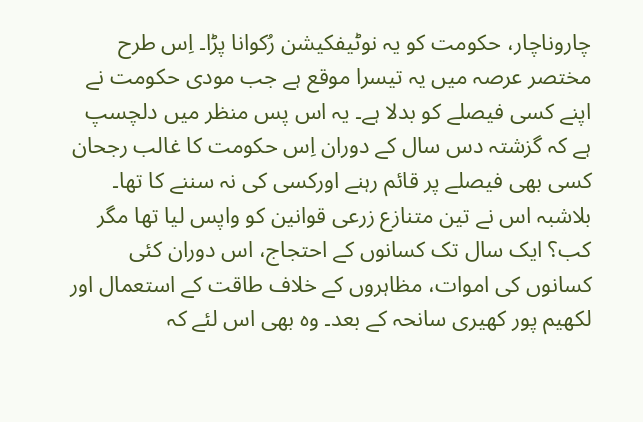چاروناچار، حکومت کو یہ نوٹیفکیشن رُکوانا پڑا۔ اِس طرح مختصر عرصہ میں یہ تیسرا موقع ہے جب مودی حکومت نے اپنے کسی فیصلے کو بدلا ہے۔ یہ اس پس منظر میں دلچسپ ہے کہ گزشتہ دس سال کے دوران اِس حکومت کا غالب رجحان کسی بھی فیصلے پر قائم رہنے اورکسی کی نہ سننے کا تھا۔ بلاشبہ اس نے تین متنازع زرعی قوانین کو واپس لیا تھا مگر کب؟ ایک سال تک کسانوں کے احتجاج، اس دوران کئی کسانوں کی اموات، مظاہروں کے خلاف طاقت کے استعمال اور لکھیم پور کھیری سانحہ کے بعد۔ وہ بھی اس لئے کہ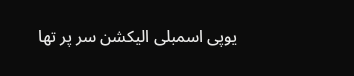یوپی اسمبلی الیکشن سر پر تھا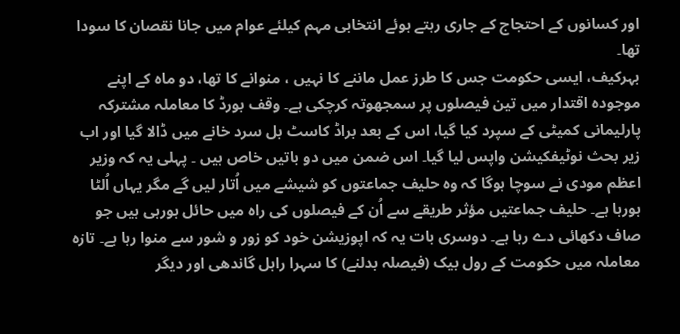اور کسانوں کے احتجاج کے جاری رہتے ہوئے انتخابی مہم کیلئے عوام میں جانا نقصان کا سودا تھا۔
بہرکیف، ایسی حکومت جس کا طرز عمل ماننے کا نہیں ، منوانے کا تھا، دو ماہ کے اپنے موجودہ اقتدار میں تین فیصلوں پر سمجھوتہ کرچکی ہے۔ وقف بورڈ کا معاملہ مشترکہ پارلیمانی کمیٹی کے سپرد کیا گیا، اس کے بعد براڈ کاسٹ بل سرد خانے میں ڈالا گیا اور اب زیر بحث نوٹیفکیشن واپس لیا گیا۔ اس ضمن میں دو باتیں خاص ہیں ۔ پہلی یہ کہ وزیر اعظم مودی نے سوچا ہوگا کہ وہ حلیف جماعتوں کو شیشے میں اُتار لیں گے مگر یہاں اُلٹا ہورہا ہے۔ حلیف جماعتیں مؤثر طریقے سے اُن کے فیصلوں کی راہ میں حائل ہورہی ہیں جو صاف دکھائی دے رہا ہے۔ دوسری بات یہ کہ اپوزیشن خود کو زور و شور سے منوا رہا ہے۔ تازہ معاملہ میں حکومت کے رول بیک (فیصلہ بدلنے) کا سہرا راہل گاندھی اور دیگر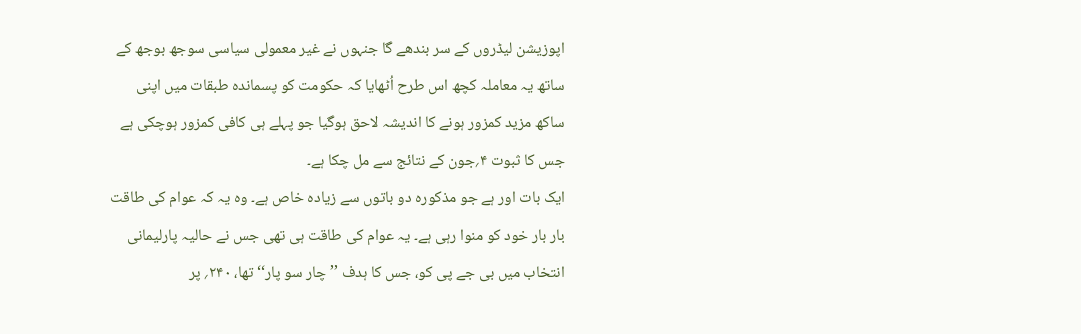اپوزیشن لیڈروں کے سر بندھے گا جنہوں نے غیر معمولی سیاسی سوجھ بوجھ کے ساتھ یہ معاملہ کچھ اس طرح اُٹھایا کہ حکومت کو پسماندہ طبقات میں اپنی ساکھ مزید کمزور ہونے کا اندیشہ لاحق ہوگیا جو پہلے ہی کافی کمزور ہوچکی ہے جس کا ثبوت ۴؍جون کے نتائج سے مل چکا ہے۔
ایک بات اور ہے جو مذکورہ دو باتوں سے زیادہ خاص ہے۔ وہ یہ کہ عوام کی طاقت بار بار خود کو منوا رہی ہے۔ یہ عوام کی طاقت ہی تھی جس نے حالیہ پارلیمانی انتخاب میں بی جے پی کو، جس کا ہدف ’’چار سو پار‘‘ تھا، ۲۴۰؍ پر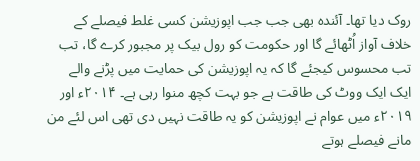روک دیا تھا۔ آئندہ بھی جب جب اپوزیشن کسی غلط فیصلے کے خلاف آواز اُٹھائے گا اور حکومت کو رول بیک پر مجبور کرے گا، تب تب محسوس کیجئے گا کہ یہ اپوزیشن کی حمایت میں پڑنے والے ایک ایک ووٹ کی طاقت ہے جو بہت کچھ منوا رہی ہے۔ ۲۰۱۴ء اور ۲۰۱۹ء میں عوام نے اپوزیشن کو یہ طاقت نہیں دی تھی اس لئے من مانے فیصلے ہوتے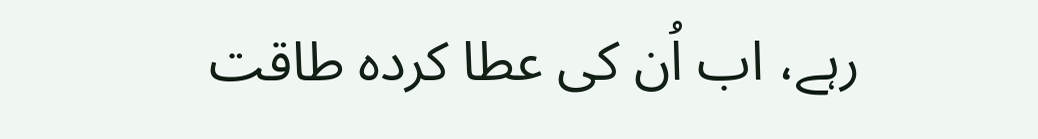رہے، اب اُن کی عطا کردہ طاقت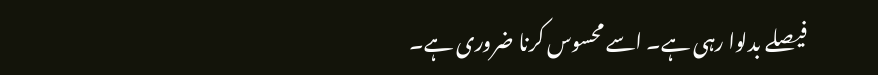فیصلے بدلوا رہی ہے۔ اسے محسوس کرنا ضروری ہے۔